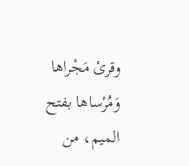وقرئ مَجْراها وَمُرْساها بفتح الميم، من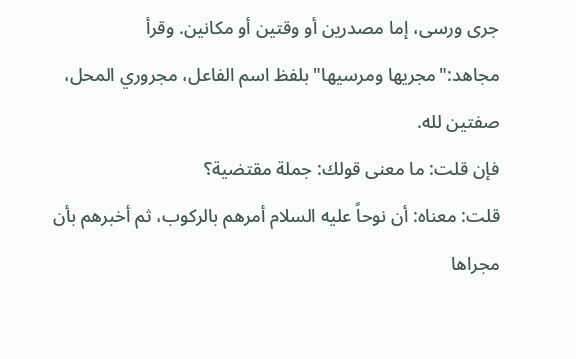جرى ورسى، إما مصدرين أو وقتين أو مكانين. وقرأ مجاهد:"مجريها ومرسيها"بلفظ اسم الفاعل، مجروري المحل، صفتين لله.
فإن قلت: ما معنى قولك: جملة مقتضية؟
قلت: معناه: أن نوحاً عليه السلام أمرهم بالركوب، ثم أخبرهم بأن مجراها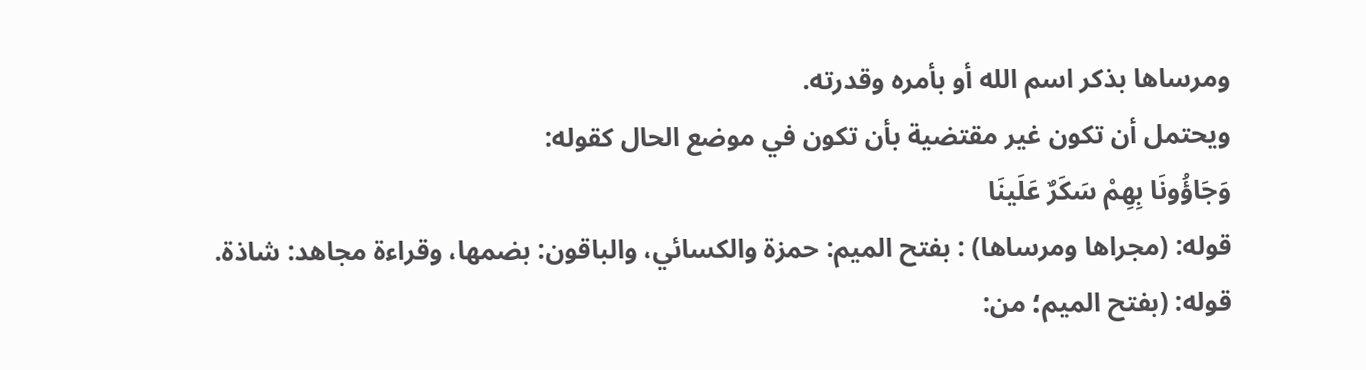ومرساها بذكر اسم الله أو بأمره وقدرته.
ويحتمل أن تكون غير مقتضية بأن تكون في موضع الحال كقوله:
وَجَاؤُونَا بِهِمْ سَكَرٌ عَلَينَا
قوله: (مجراها ومرساها) : بفتح الميم: حمزة والكسائي، والباقون: بضمها، وقراءة مجاهد: شاذة.
قوله: (بفتح الميم؛ من: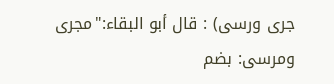جرى ورسى) : قال أبو البقاء:"مجرى ومرسى: بضم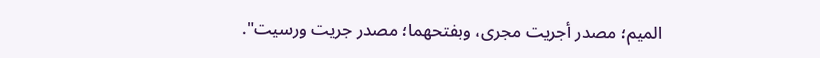الميم؛ مصدر أجريت مجرى، وبفتحهما؛ مصدر جريت ورسيت".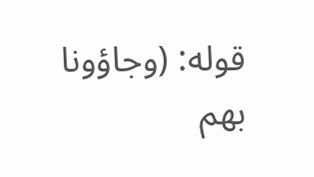قوله: (وجاؤونا بهم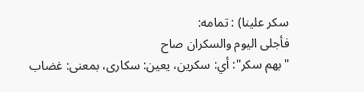سكر علينا) : تمامه:
فأجلى اليوم والسكران صاح
"بهم سكر": أي: سكرين، يعين: سكارى، بمعنى: غضاب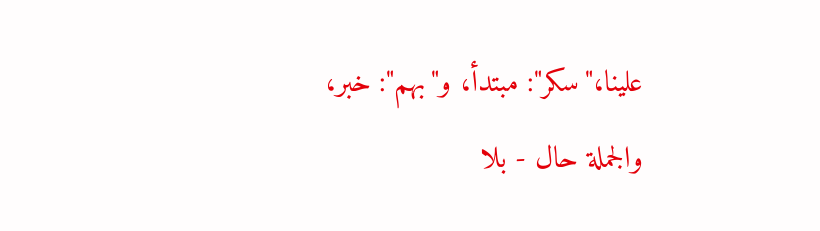علينا،"سكر": مبتدأ، و"بهم": خبر، والجملة حال - بلا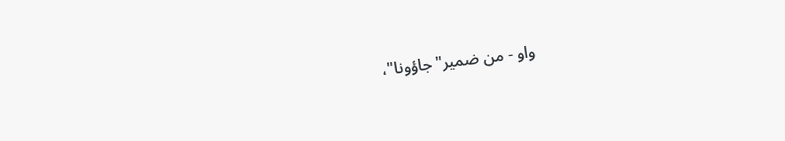واو - من ضمير"جاؤونا"،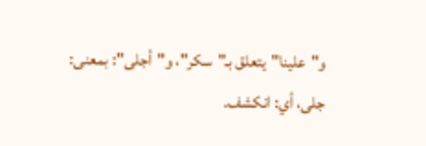و"علينا"يتعلق بـ"سكر"، و"أجلى": بمعنى: جلى، أي: انكشف.